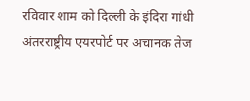रविवार शाम को दिल्ली के इंदिरा गांधी अंतरराष्ट्रीय एयरपोर्ट पर अचानक तेज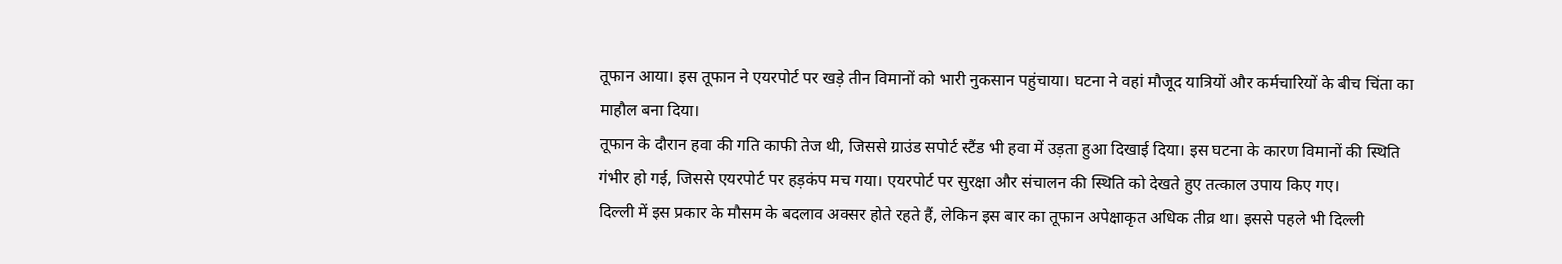तूफान आया। इस तूफान ने एयरपोर्ट पर खड़े तीन विमानों को भारी नुकसान पहुंचाया। घटना ने वहां मौजूद यात्रियों और कर्मचारियों के बीच चिंता का माहौल बना दिया।
तूफान के दौरान हवा की गति काफी तेज थी, जिससे ग्राउंड सपोर्ट स्टैंड भी हवा में उड़ता हुआ दिखाई दिया। इस घटना के कारण विमानों की स्थिति गंभीर हो गई, जिससे एयरपोर्ट पर हड़कंप मच गया। एयरपोर्ट पर सुरक्षा और संचालन की स्थिति को देखते हुए तत्काल उपाय किए गए।
दिल्ली में इस प्रकार के मौसम के बदलाव अक्सर होते रहते हैं, लेकिन इस बार का तूफान अपेक्षाकृत अधिक तीव्र था। इससे पहले भी दिल्ली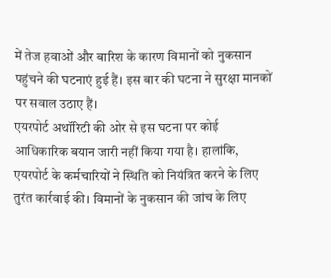में तेज हवाओं और बारिश के कारण विमानों को नुकसान पहुंचने की घटनाएं हुई हैं। इस बार की घटना ने सुरक्षा मानकों पर सवाल उठाए हैं।
एयरपोर्ट अथॉरिटी की ओर से इस घटना पर कोई आधिकारिक बयान जारी नहीं किया गया है। हालांकि, एयरपोर्ट के कर्मचारियों ने स्थिति को नियंत्रित करने के लिए तुरंत कार्रवाई की। विमानों के नुकसान की जांच के लिए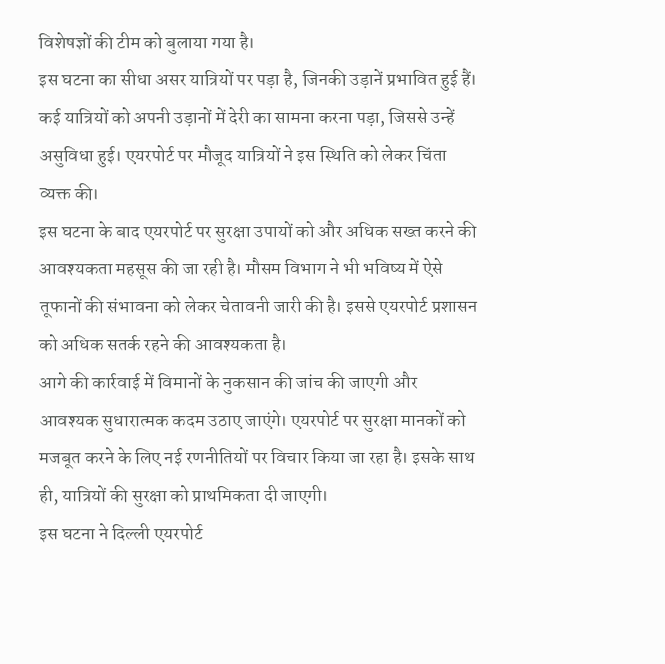विशेषज्ञों की टीम को बुलाया गया है।
इस घटना का सीधा असर यात्रियों पर पड़ा है, जिनकी उड़ानें प्रभावित हुई हैं। कई यात्रियों को अपनी उड़ानों में देरी का सामना करना पड़ा, जिससे उन्हें असुविधा हुई। एयरपोर्ट पर मौजूद यात्रियों ने इस स्थिति को लेकर चिंता व्यक्त की।
इस घटना के बाद एयरपोर्ट पर सुरक्षा उपायों को और अधिक सख्त करने की आवश्यकता महसूस की जा रही है। मौसम विभाग ने भी भविष्य में ऐसे तूफानों की संभावना को लेकर चेतावनी जारी की है। इससे एयरपोर्ट प्रशासन को अधिक सतर्क रहने की आवश्यकता है।
आगे की कार्रवाई में विमानों के नुकसान की जांच की जाएगी और आवश्यक सुधारात्मक कदम उठाए जाएंगे। एयरपोर्ट पर सुरक्षा मानकों को मजबूत करने के लिए नई रणनीतियों पर विचार किया जा रहा है। इसके साथ ही, यात्रियों की सुरक्षा को प्राथमिकता दी जाएगी।
इस घटना ने दिल्ली एयरपोर्ट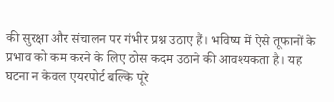की सुरक्षा और संचालन पर गंभीर प्रश्न उठाए हैं। भविष्य में ऐसे तूफानों के प्रभाव को कम करने के लिए ठोस कदम उठाने की आवश्यकता है। यह घटना न केवल एयरपोर्ट बल्कि पूरे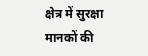क्षेत्र में सुरक्षा मानकों की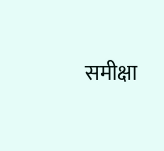समीक्षा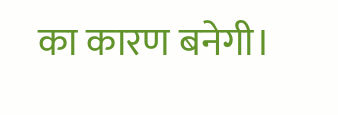का कारण बनेगी।